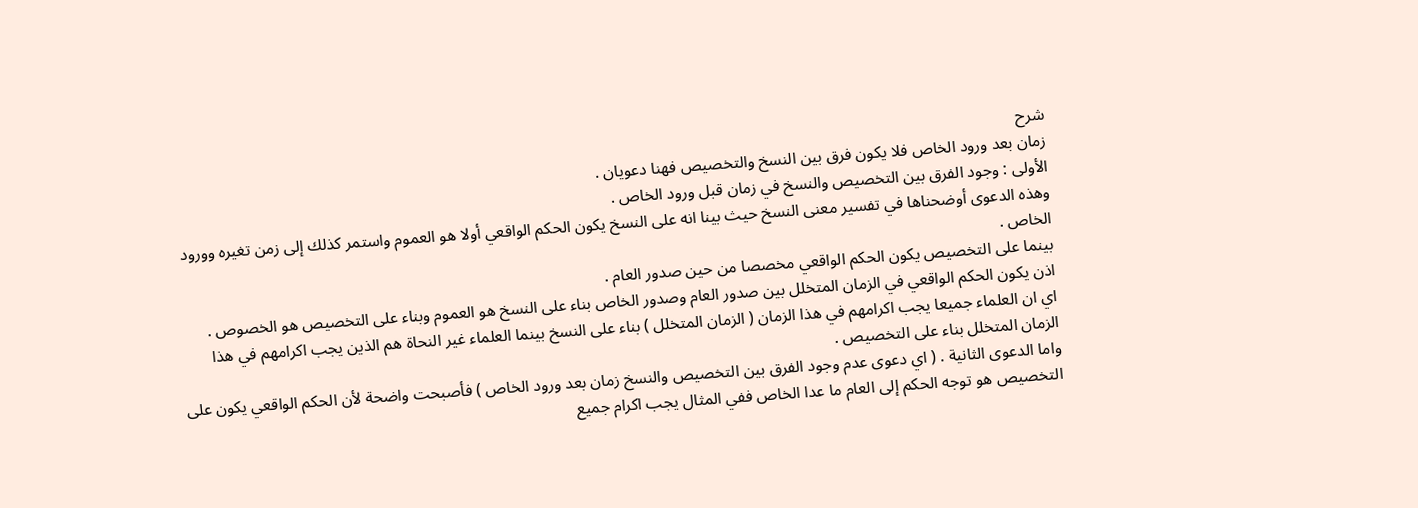شرح
زمان بعد ورود الخاص فلا يكون فرق بين النسخ والتخصيص فهنا دعويان .
الأولى : وجود الفرق بين التخصيص والنسخ في زمان قبل ورود الخاص .
وهذه الدعوى أوضحناها في تفسير معنى النسخ حيث بينا انه على النسخ يكون الحكم الواقعي أولا هو العموم واستمر كذلك إلى زمن تغيره وورود الخاص .
بينما على التخصيص يكون الحكم الواقعي مخصصا من حين صدور العام .
اذن يكون الحكم الواقعي في الزمان المتخلل بين صدور العام وصدور الخاص بناء على النسخ هو العموم وبناء على التخصيص هو الخصوص .
اي ان العلماء جميعا يجب اكرامهم في هذا الزمان ( الزمان المتخلل ) بناء على النسخ بينما العلماء غير النحاة هم الذين يجب اكرامهم في هذا الزمان المتخلل بناء على التخصيص .
واما الدعوى الثانية . ( اي دعوى عدم وجود الفرق بين التخصيص والنسخ زمان بعد ورود الخاص ) فأصبحت واضحة لأن الحكم الواقعي يكون على التخصيص هو توجه الحكم إلى العام ما عدا الخاص ففي المثال يجب اكرام جميع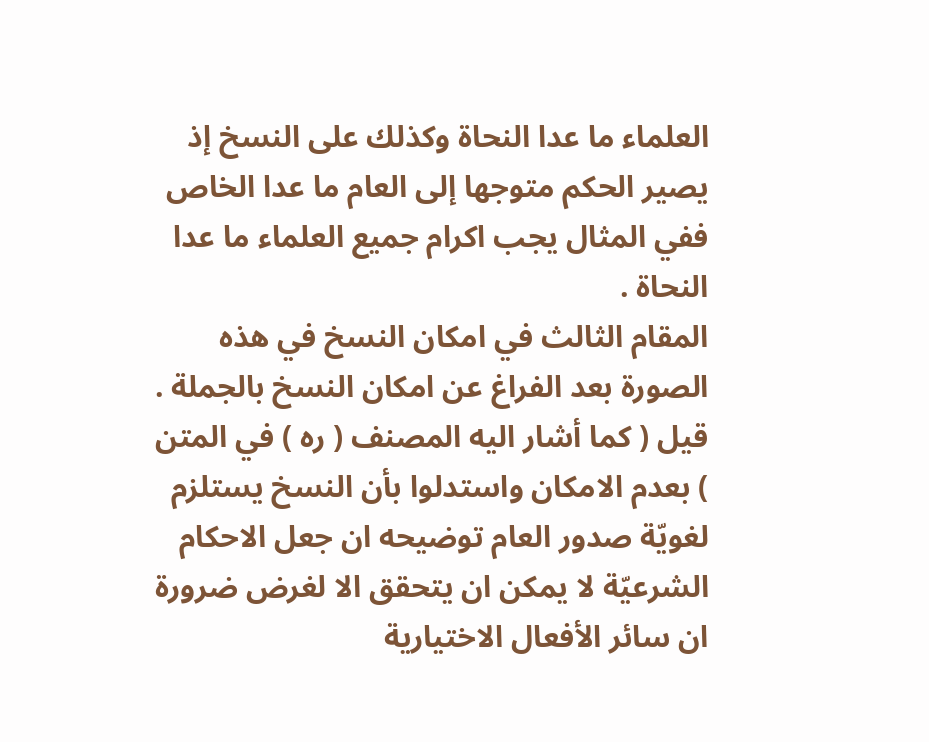العلماء ما عدا النحاة وكذلك على النسخ إذ يصير الحكم متوجها إلى العام ما عدا الخاص ففي المثال يجب اكرام جميع العلماء ما عدا النحاة .
المقام الثالث في امكان النسخ في هذه الصورة بعد الفراغ عن امكان النسخ بالجملة .
قيل ( كما أشار اليه المصنف ( ره ) في المتن ) بعدم الامكان واستدلوا بأن النسخ يستلزم لغويّة صدور العام توضيحه ان جعل الاحكام الشرعيّة لا يمكن ان يتحقق الا لغرض ضرورة ان سائر الأفعال الاختيارية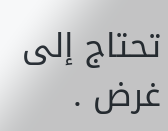تحتاج إلى غرض .